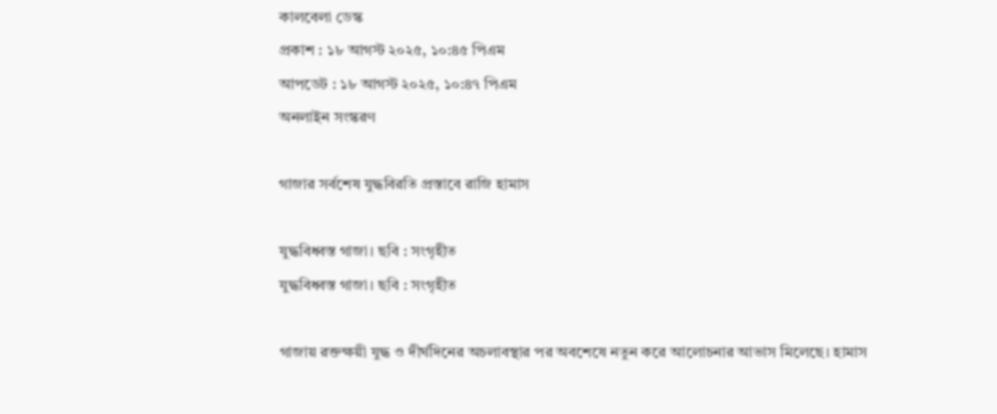কালবেলা ডেস্ক
প্রকাশ : ১৮ আগস্ট ২০২৫, ১০:৪৫ পিএম
আপডেট : ১৮ আগস্ট ২০২৫, ১০:৪৭ পিএম
অনলাইন সংস্করণ

গাজার সর্বশেষ যুদ্ধবিরতি প্রস্তাবে রাজি হামাস

যুদ্ধবিধ্বস্ত গাজা। ছবি : সংগৃহীত
যুদ্ধবিধ্বস্ত গাজা। ছবি : সংগৃহীত

গাজায় রক্তক্ষয়ী যুদ্ধ ও দীর্ঘদিনের অচলাবস্থার পর অবশেষে নতুন করে আলোচনার আভাস মিলেছে। হামাস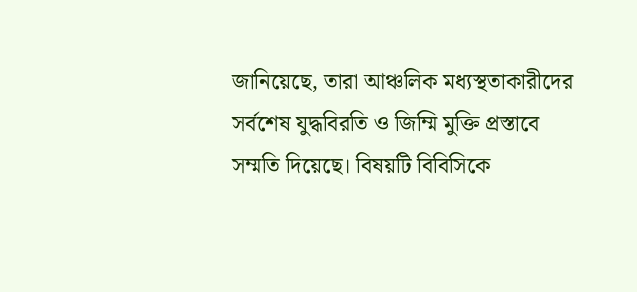জানিয়েছে, তারা আঞ্চলিক মধ্যস্থতাকারীদের সর্বশেষ যুদ্ধবিরতি ও জিম্মি মুক্তি প্রস্তাবে সম্মতি দিয়েছে। বিষয়টি বিবিসিকে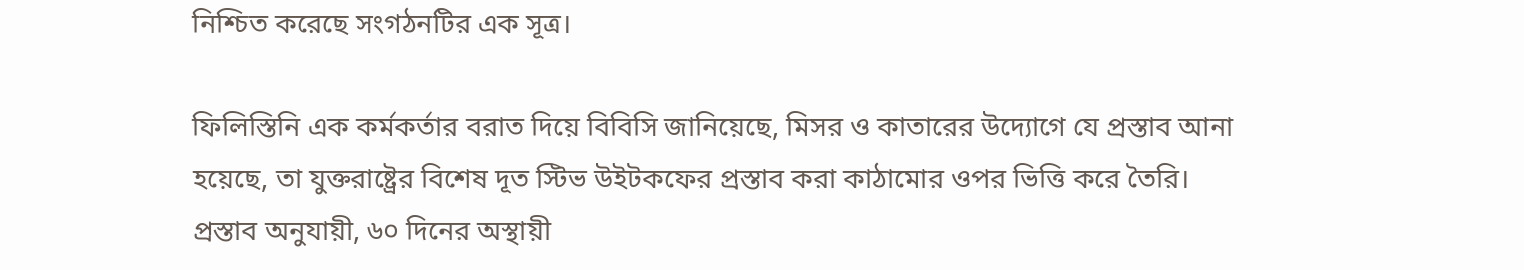নিশ্চিত করেছে সংগঠনটির এক সূত্র।

ফিলিস্তিনি এক কর্মকর্তার বরাত দিয়ে বিবিসি জানিয়েছে, মিসর ও কাতারের উদ্যোগে যে প্রস্তাব আনা হয়েছে, তা যুক্তরাষ্ট্রের বিশেষ দূত স্টিভ উইটকফের প্রস্তাব করা কাঠামোর ওপর ভিত্তি করে তৈরি। প্রস্তাব অনুযায়ী, ৬০ দিনের অস্থায়ী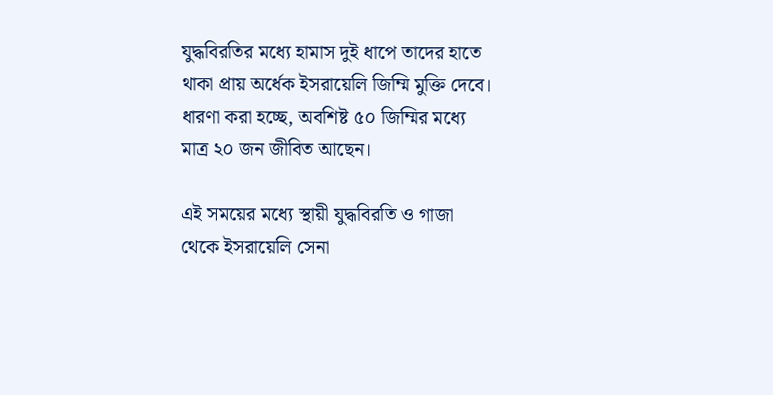যুদ্ধবিরতির মধ্যে হামাস দুই ধাপে তাদের হাতে থাকা প্রায় অর্ধেক ইসরায়েলি জিম্মি মুক্তি দেবে। ধারণা করা হচ্ছে, অবশিষ্ট ৫০ জিম্মির মধ্যে মাত্র ২০ জন জীবিত আছেন।

এই সময়ের মধ্যে স্থায়ী যুদ্ধবিরতি ও গাজা থেকে ইসরায়েলি সেনা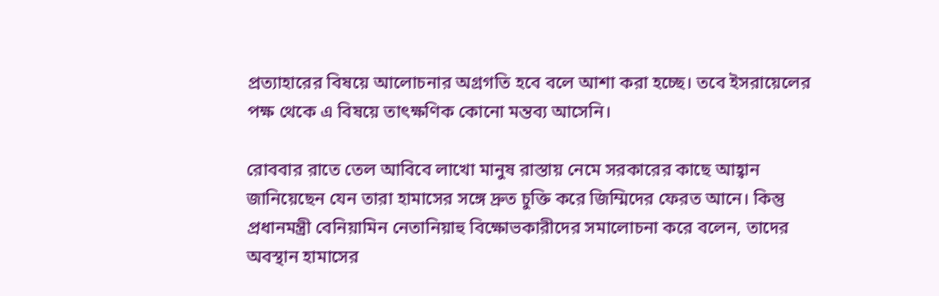প্রত্যাহারের বিষয়ে আলোচনার অগ্রগতি হবে বলে আশা করা হচ্ছে। তবে ইসরায়েলের পক্ষ থেকে এ বিষয়ে তাৎক্ষণিক কোনো মন্তব্য আসেনি।

রোববার রাতে তেল আবিবে লাখো মানুষ রাস্তায় নেমে সরকারের কাছে আহ্বান জানিয়েছেন যেন তারা হামাসের সঙ্গে দ্রুত চুক্তি করে জিম্মিদের ফেরত আনে। কিন্তু প্রধানমন্ত্রী বেনিয়ামিন নেতানিয়াহু বিক্ষোভকারীদের সমালোচনা করে বলেন, তাদের অবস্থান হামাসের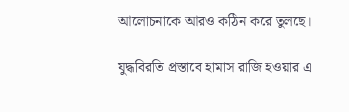আলোচনাকে আরও কঠিন করে তুলছে।

যুদ্ধবিরতি প্রস্তাবে হামাস রাজি হওয়ার এ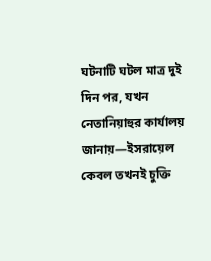ঘটনাটি ঘটল মাত্র দুই দিন পর, যখন নেতানিয়াহুর কার্যালয় জানায়—ইসরায়েল কেবল তখনই চুক্তি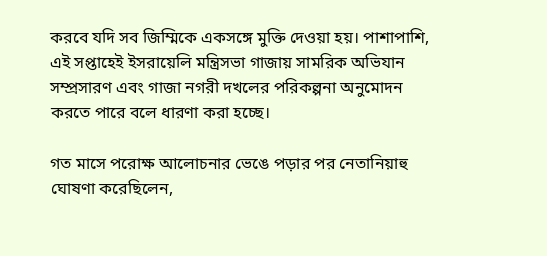করবে যদি সব জিম্মিকে একসঙ্গে মুক্তি দেওয়া হয়। পাশাপাশি, এই সপ্তাহেই ইসরায়েলি মন্ত্রিসভা গাজায় সামরিক অভিযান সম্প্রসারণ এবং গাজা নগরী দখলের পরিকল্পনা অনুমোদন করতে পারে বলে ধারণা করা হচ্ছে।

গত মাসে পরোক্ষ আলোচনার ভেঙে পড়ার পর নেতানিয়াহু ঘোষণা করেছিলেন,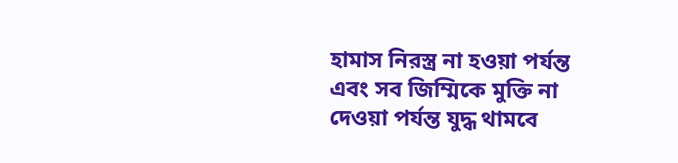হামাস নিরস্ত্র না হওয়া পর্যন্ত এবং সব জিম্মিকে মুক্তি না দেওয়া পর্যন্ত যুদ্ধ থামবে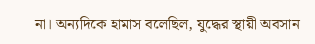না। অন্যদিকে হামাস বলেছিল, যুদ্ধের স্থায়ী অবসান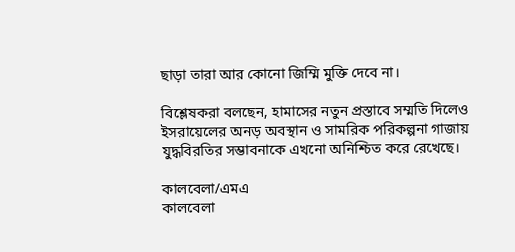ছাড়া তারা আর কোনো জিম্মি মুক্তি দেবে না।

বিশ্লেষকরা বলছেন, হামাসের নতুন প্রস্তাবে সম্মতি দিলেও ইসরায়েলের অনড় অবস্থান ও সামরিক পরিকল্পনা গাজায় যুদ্ধবিরতির সম্ভাবনাকে এখনো অনিশ্চিত করে রেখেছে।

কালবেলা/এমএ
কালবেলা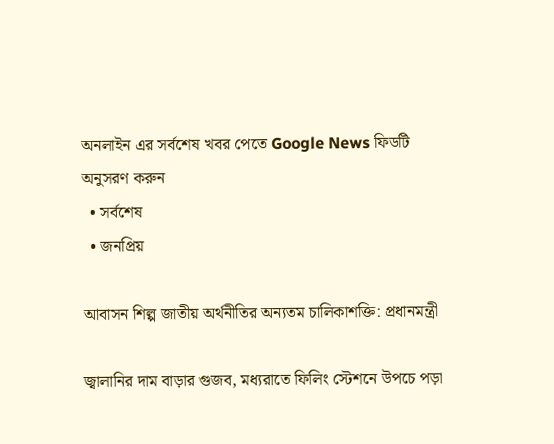অনলাইন এর সর্বশেষ খবর পেতে Google News ফিডটি অনুসরণ করুন
  • সর্বশেষ
  • জনপ্রিয়

আবাসন শিল্প জাতীয় অর্থনীতির অন্যতম চালিকাশক্তি: প্রধানমন্ত্রী

জ্বালানির দাম বাড়ার গুজব, মধ্যরাতে ফিলিং স্টেশনে উপচে পড়া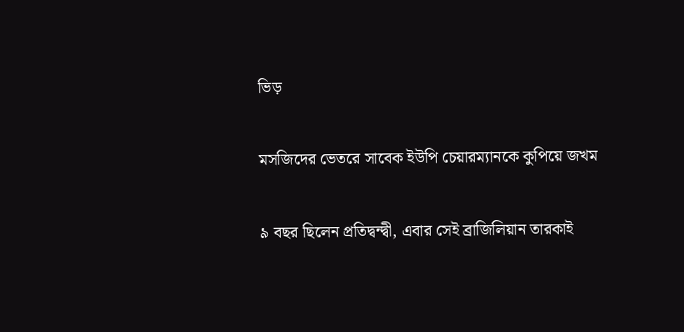ভিড়

মসজিদের ভেতরে সাবেক ইউপি চেয়ারম্যানকে কুপিয়ে জখম

৯ বছর ছিলেন প্রতিদ্বন্দ্বী, এবার সেই ব্রাজিলিয়ান তারকাই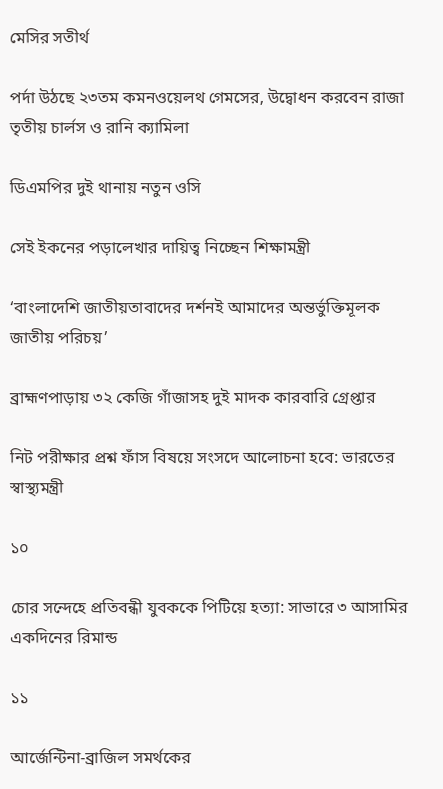মেসির সতীর্থ

পর্দা উঠছে ২৩তম কমনওয়েলথ গেমসের, উদ্বোধন করবেন রাজা তৃতীয় চার্লস ও রানি ক্যামিলা

ডিএমপির দুই থানায় নতুন ওসি

সেই ইকনের পড়ালেখার দায়িত্ব নিচ্ছেন শিক্ষামন্ত্রী

‘বাংলাদেশি জাতীয়তাবাদের দর্শনই আমাদের অন্তর্ভুক্তিমূলক জাতীয় পরিচয়’

ব্রাহ্মণপাড়ায় ৩২ কেজি গাঁজাসহ দুই মাদক কারবারি গ্রেপ্তার

নিট পরীক্ষার প্রশ্ন ফাঁস বিষয়ে সংসদে আলোচনা হবে: ভারতের স্বাস্থ্যমন্ত্রী

১০

চোর সন্দেহে প্রতিবন্ধী যুবককে পিটিয়ে হত্যা: সাভারে ৩ আসামির একদিনের রিমান্ড

১১

আর্জেন্টিনা-ব্রাজিল সমর্থকের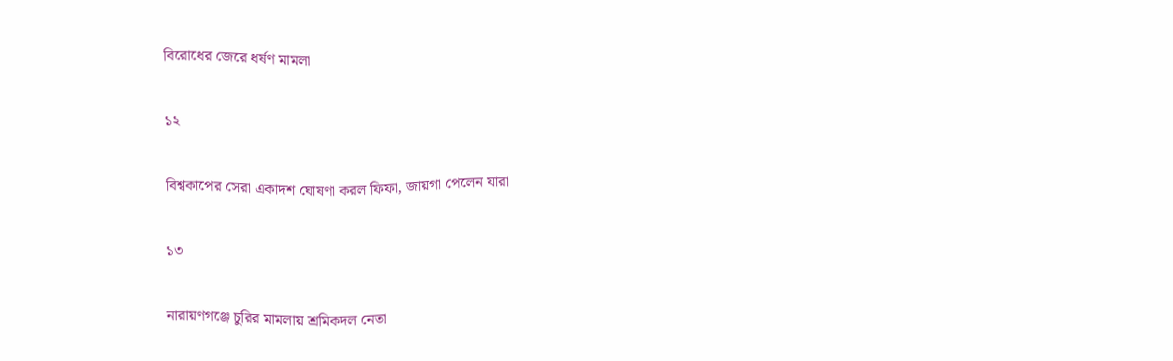বিরোধের জেরে ধর্ষণ মামলা

১২

বিশ্বকাপের সেরা একাদশ ঘোষণা করল ফিফা, জায়গা পেলেন যারা

১৩

নারায়ণগঞ্জে চুরির মামলায় শ্রমিকদল নেতা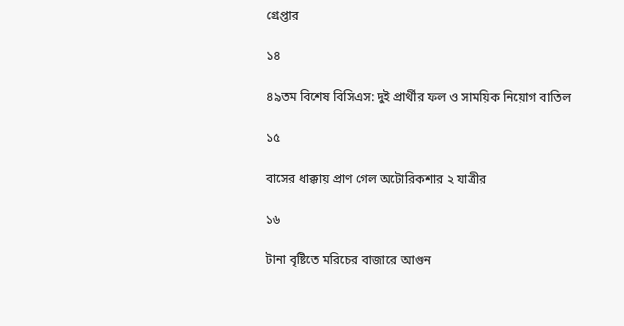গ্রেপ্তার

১৪

৪৯তম বিশেষ বিসিএস: দুই প্রার্থীর ফল ও সাময়িক নিয়োগ বাতিল

১৫

বাসের ধাক্কায় প্রাণ গেল অটোরিকশার ২ যাত্রীর

১৬

টানা বৃষ্টিতে মরিচের বাজারে আগুন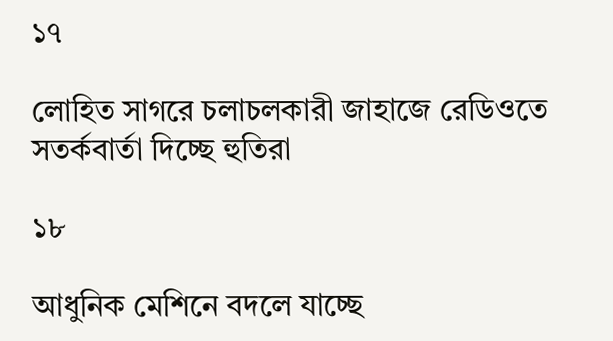১৭

লোহিত সাগরে চলাচলকারী জাহাজে রেডিওতে সতর্কবার্তা দিচ্ছে হুতিরা

১৮

আধুনিক মেশিনে বদলে যাচ্ছে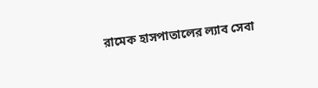রামেক হাসপাতালের ল্যাব সেবা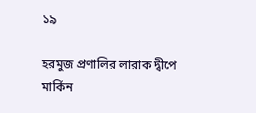১৯

হরমুজ প্রণালির লারাক দ্বীপে মার্কিন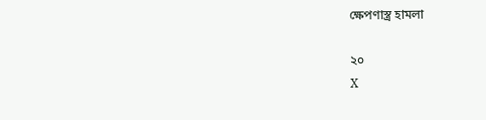ক্ষেপণাস্ত্র হামলা

২০
X